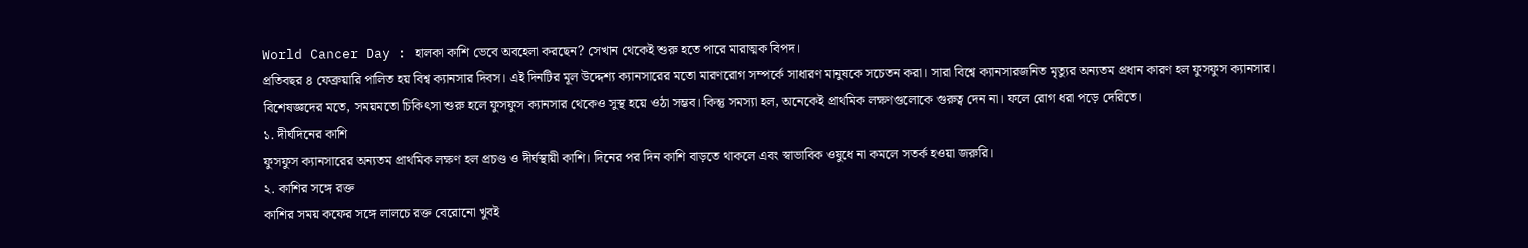World Cancer Day : হালকা কাশি ভেবে অবহেলা করছেন? সেখান থেকেই শুরু হতে পারে মারাত্মক বিপদ।
প্রতিবছর ৪ ফেব্রুয়ারি পালিত হয় বিশ্ব ক্যানসার দিবস। এই দিনটির মূল উদ্দেশ্য ক্যানসারের মতো মারণরোগ সম্পর্কে সাধারণ মানুষকে সচেতন করা। সারা বিশ্বে ক্যানসারজনিত মৃত্যুর অন্যতম প্রধান কারণ হল ফুসফুস ক্যানসার।
বিশেষজ্ঞদের মতে, সময়মতো চিকিৎসা শুরু হলে ফুসফুস ক্যানসার থেকেও সুস্থ হয়ে ওঠা সম্ভব। কিন্তু সমস্যা হল, অনেকেই প্রাথমিক লক্ষণগুলোকে গুরুত্ব দেন না। ফলে রোগ ধরা পড়ে দেরিতে।
১. দীর্ঘদিনের কাশি
ফুসফুস ক্যানসারের অন্যতম প্রাথমিক লক্ষণ হল প্রচণ্ড ও দীর্ঘস্থায়ী কাশি। দিনের পর দিন কাশি বাড়তে থাকলে এবং স্বাভাবিক ওষুধে না কমলে সতর্ক হওয়া জরুরি।
২. কাশির সঙ্গে রক্ত
কাশির সময় কফের সঙ্গে লালচে রক্ত বেরোনো খুবই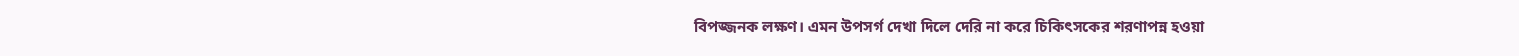বিপজ্জনক লক্ষণ। এমন উপসর্গ দেখা দিলে দেরি না করে চিকিৎসকের শরণাপন্ন হওয়া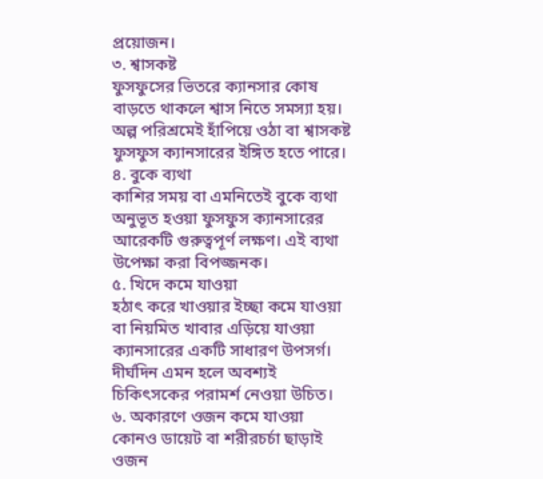প্রয়োজন।
৩. শ্বাসকষ্ট
ফুসফুসের ভিতরে ক্যানসার কোষ বাড়তে থাকলে শ্বাস নিতে সমস্যা হয়। অল্প পরিশ্রমেই হাঁপিয়ে ওঠা বা শ্বাসকষ্ট ফুসফুস ক্যানসারের ইঙ্গিত হতে পারে।
৪. বুকে ব্যথা
কাশির সময় বা এমনিতেই বুকে ব্যথা অনুভূত হওয়া ফুসফুস ক্যানসারের আরেকটি গুরুত্বপূর্ণ লক্ষণ। এই ব্যথা উপেক্ষা করা বিপজ্জনক।
৫. খিদে কমে যাওয়া
হঠাৎ করে খাওয়ার ইচ্ছা কমে যাওয়া বা নিয়মিত খাবার এড়িয়ে যাওয়া ক্যানসারের একটি সাধারণ উপসর্গ। দীর্ঘদিন এমন হলে অবশ্যই চিকিৎসকের পরামর্শ নেওয়া উচিত।
৬. অকারণে ওজন কমে যাওয়া
কোনও ডায়েট বা শরীরচর্চা ছাড়াই ওজন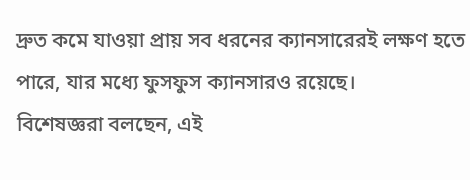দ্রুত কমে যাওয়া প্রায় সব ধরনের ক্যানসারেরই লক্ষণ হতে পারে, যার মধ্যে ফুসফুস ক্যানসারও রয়েছে।
বিশেষজ্ঞরা বলছেন, এই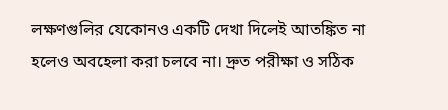লক্ষণগুলির যেকোনও একটি দেখা দিলেই আতঙ্কিত না হলেও অবহেলা করা চলবে না। দ্রুত পরীক্ষা ও সঠিক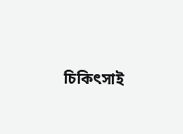চিকিৎসাই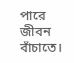পারে জীবন বাঁচাতে।